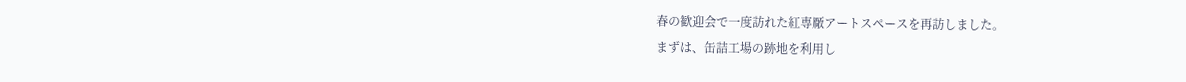春の歓迎会で一度訪れた紅専厰アートスペースを再訪しました。
まずは、缶詰工場の跡地を利用し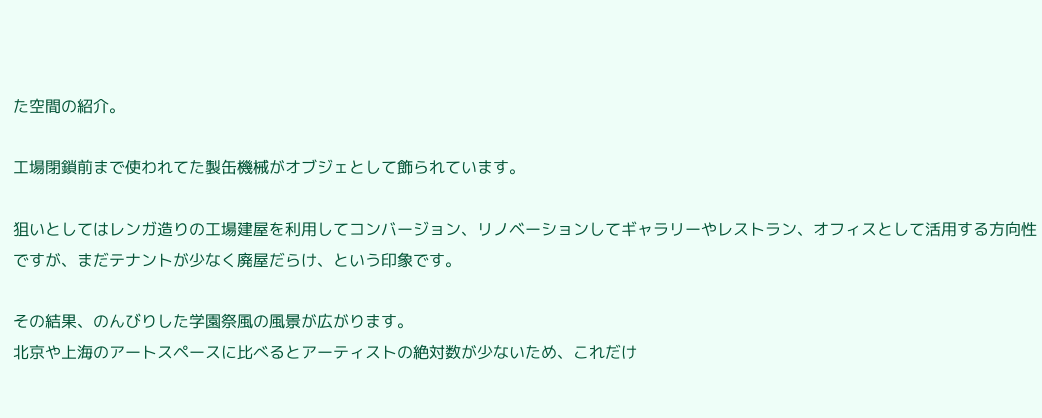た空間の紹介。

工場閉鎖前まで使われてた製缶機械がオブジェとして飾られています。

狙いとしてはレンガ造りの工場建屋を利用してコンバージョン、リノベーションしてギャラリーやレストラン、オフィスとして活用する方向性ですが、まだテナントが少なく廃屋だらけ、という印象です。

その結果、のんびりした学園祭風の風景が広がります。
北京や上海のアートスペースに比べるとアーティストの絶対数が少ないため、これだけ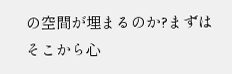の空間が埋まるのか?まずはそこから心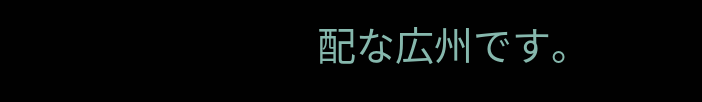配な広州です。